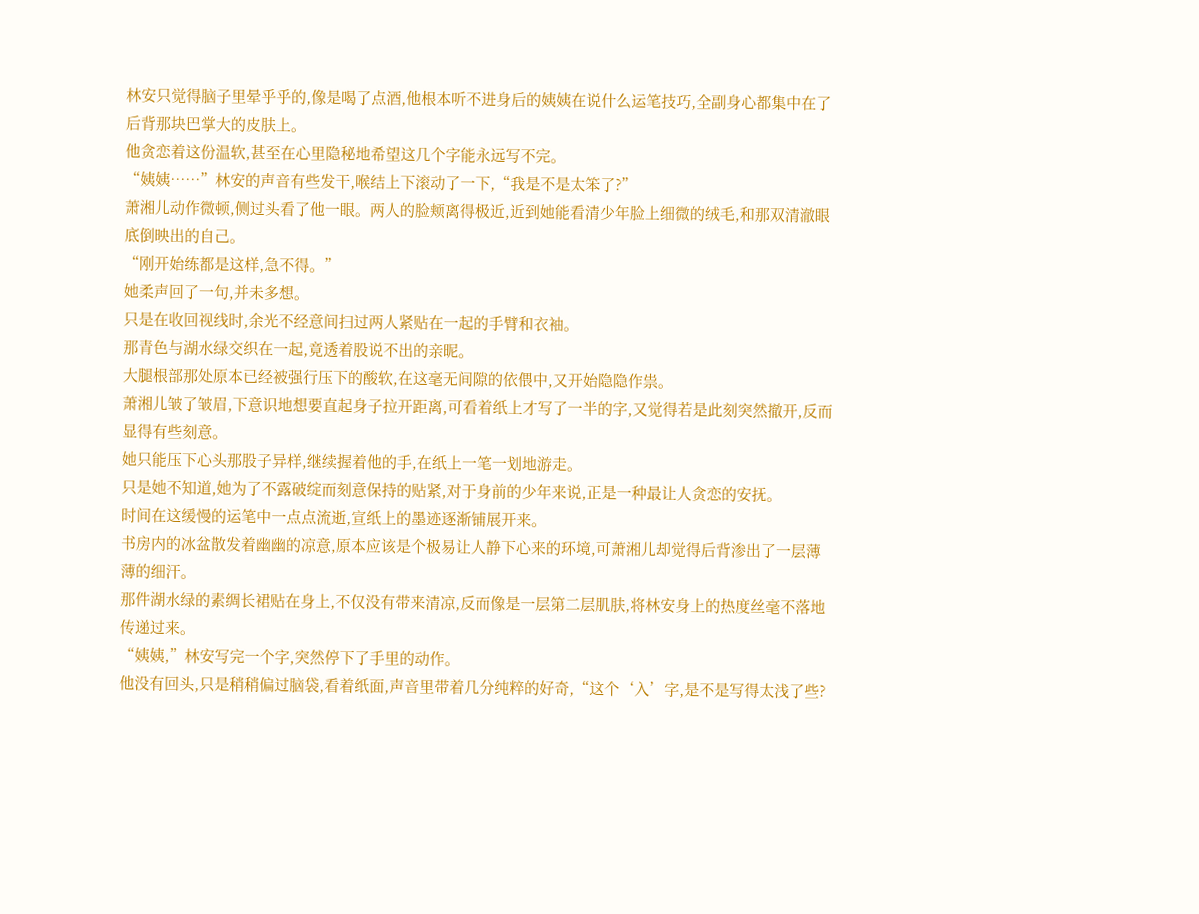林安只觉得脑子里晕乎乎的,像是喝了点酒,他根本听不进身后的姨姨在说什么运笔技巧,全副身心都集中在了后背那块巴掌大的皮肤上。
他贪恋着这份温软,甚至在心里隐秘地希望这几个字能永远写不完。
“姨姨……”林安的声音有些发干,喉结上下滚动了一下,“我是不是太笨了?”
萧湘儿动作微顿,侧过头看了他一眼。两人的脸颊离得极近,近到她能看清少年脸上细微的绒毛,和那双清澈眼底倒映出的自己。
“刚开始练都是这样,急不得。”
她柔声回了一句,并未多想。
只是在收回视线时,余光不经意间扫过两人紧贴在一起的手臂和衣袖。
那青色与湖水绿交织在一起,竟透着股说不出的亲昵。
大腿根部那处原本已经被强行压下的酸软,在这毫无间隙的依偎中,又开始隐隐作祟。
萧湘儿皱了皱眉,下意识地想要直起身子拉开距离,可看着纸上才写了一半的字,又觉得若是此刻突然撤开,反而显得有些刻意。
她只能压下心头那股子异样,继续握着他的手,在纸上一笔一划地游走。
只是她不知道,她为了不露破绽而刻意保持的贴紧,对于身前的少年来说,正是一种最让人贪恋的安抚。
时间在这缓慢的运笔中一点点流逝,宣纸上的墨迹逐渐铺展开来。
书房内的冰盆散发着幽幽的凉意,原本应该是个极易让人静下心来的环境,可萧湘儿却觉得后背渗出了一层薄薄的细汗。
那件湖水绿的素绸长裙贴在身上,不仅没有带来清凉,反而像是一层第二层肌肤,将林安身上的热度丝毫不落地传递过来。
“姨姨,”林安写完一个字,突然停下了手里的动作。
他没有回头,只是稍稍偏过脑袋,看着纸面,声音里带着几分纯粹的好奇,“这个‘入’字,是不是写得太浅了些?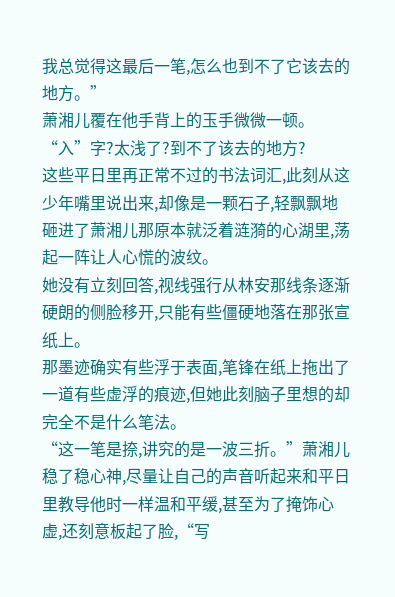我总觉得这最后一笔,怎么也到不了它该去的地方。”
萧湘儿覆在他手背上的玉手微微一顿。
“入”字?太浅了?到不了该去的地方?
这些平日里再正常不过的书法词汇,此刻从这少年嘴里说出来,却像是一颗石子,轻飘飘地砸进了萧湘儿那原本就泛着涟漪的心湖里,荡起一阵让人心慌的波纹。
她没有立刻回答,视线强行从林安那线条逐渐硬朗的侧脸移开,只能有些僵硬地落在那张宣纸上。
那墨迹确实有些浮于表面,笔锋在纸上拖出了一道有些虚浮的痕迹,但她此刻脑子里想的却完全不是什么笔法。
“这一笔是捺,讲究的是一波三折。”萧湘儿稳了稳心神,尽量让自己的声音听起来和平日里教导他时一样温和平缓,甚至为了掩饰心虚,还刻意板起了脸,“写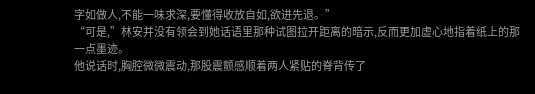字如做人,不能一味求深,要懂得收放自如,欲进先退。”
“可是,”林安并没有领会到她话语里那种试图拉开距离的暗示,反而更加虚心地指着纸上的那一点墨迹。
他说话时,胸腔微微震动,那股震颤感顺着两人紧贴的脊背传了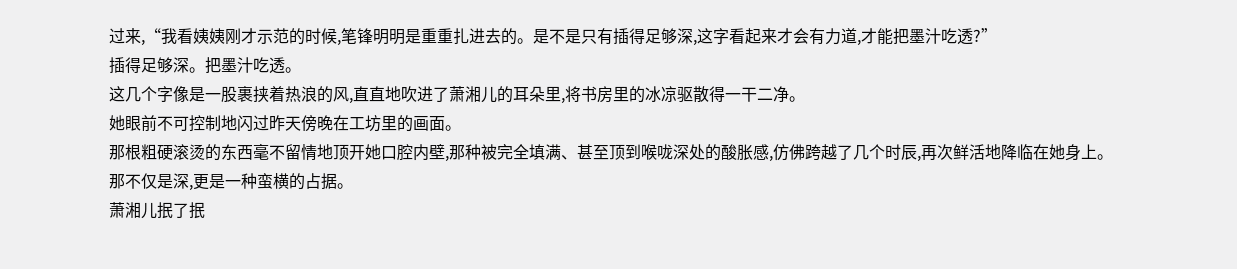过来,“我看姨姨刚才示范的时候,笔锋明明是重重扎进去的。是不是只有插得足够深,这字看起来才会有力道,才能把墨汁吃透?”
插得足够深。把墨汁吃透。
这几个字像是一股裹挟着热浪的风,直直地吹进了萧湘儿的耳朵里,将书房里的冰凉驱散得一干二净。
她眼前不可控制地闪过昨天傍晚在工坊里的画面。
那根粗硬滚烫的东西毫不留情地顶开她口腔内壁,那种被完全填满、甚至顶到喉咙深处的酸胀感,仿佛跨越了几个时辰,再次鲜活地降临在她身上。
那不仅是深,更是一种蛮横的占据。
萧湘儿抿了抿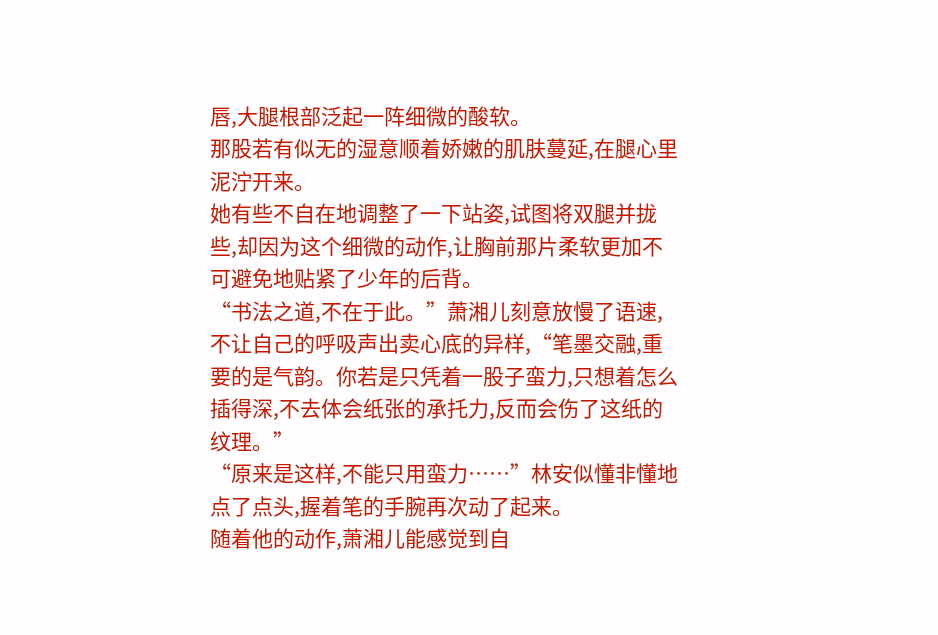唇,大腿根部泛起一阵细微的酸软。
那股若有似无的湿意顺着娇嫩的肌肤蔓延,在腿心里泥泞开来。
她有些不自在地调整了一下站姿,试图将双腿并拢些,却因为这个细微的动作,让胸前那片柔软更加不可避免地贴紧了少年的后背。
“书法之道,不在于此。”萧湘儿刻意放慢了语速,不让自己的呼吸声出卖心底的异样,“笔墨交融,重要的是气韵。你若是只凭着一股子蛮力,只想着怎么插得深,不去体会纸张的承托力,反而会伤了这纸的纹理。”
“原来是这样,不能只用蛮力……”林安似懂非懂地点了点头,握着笔的手腕再次动了起来。
随着他的动作,萧湘儿能感觉到自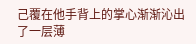己覆在他手背上的掌心渐渐沁出了一层薄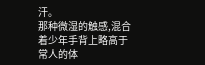汗。
那种微湿的触感,混合着少年手背上略高于常人的体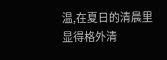温,在夏日的清晨里显得格外清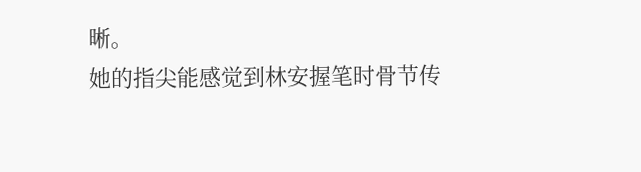晰。
她的指尖能感觉到林安握笔时骨节传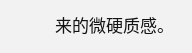来的微硬质感。